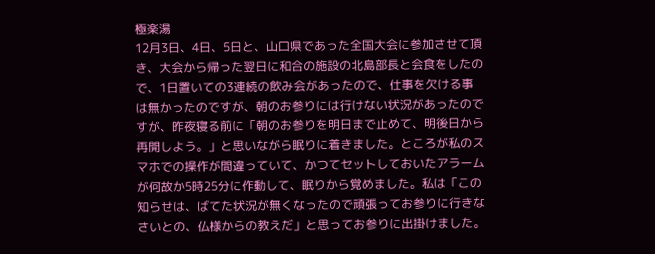極楽湯
12月3日、4日、5日と、山口県であった全国大会に参加させて頂き、大会から帰った翌日に和合の施設の北島部長と会食をしたので、1日置いての3連続の飲み会があったので、仕事を欠ける事は無かったのですが、朝のお参りには行けない状況があったのですが、昨夜寝る前に「朝のお参りを明日まで止めて、明後日から再開しよう。」と思いながら眠りに着きました。ところが私のスマホでの操作が間違っていて、かつてセットしておいたアラームが何故か5時25分に作動して、眠りから覚めました。私は「この知らせは、ばてた状況が無くなったので頑張ってお参りに行きなさいとの、仏様からの教えだ」と思ってお参りに出掛けました。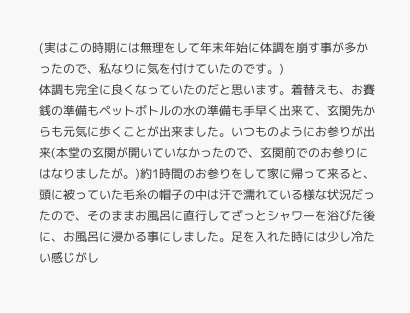(実はこの時期には無理をして年末年始に体調を崩す事が多かったので、私なりに気を付けていたのです。)
体調も完全に良くなっていたのだと思います。着替えも、お賽銭の準備もペットボトルの水の準備も手早く出来て、玄関先からも元気に歩くことが出来ました。いつものようにお参りが出来(本堂の玄関が開いていなかったので、玄関前でのお参りにはなりましたが。)約1時間のお参りをして家に帰って来ると、頭に被っていた毛糸の帽子の中は汗で濡れている様な状況だったので、そのままお風呂に直行してざっとシャワーを浴びた後に、お風呂に浸かる事にしました。足を入れた時には少し冷たい感じがし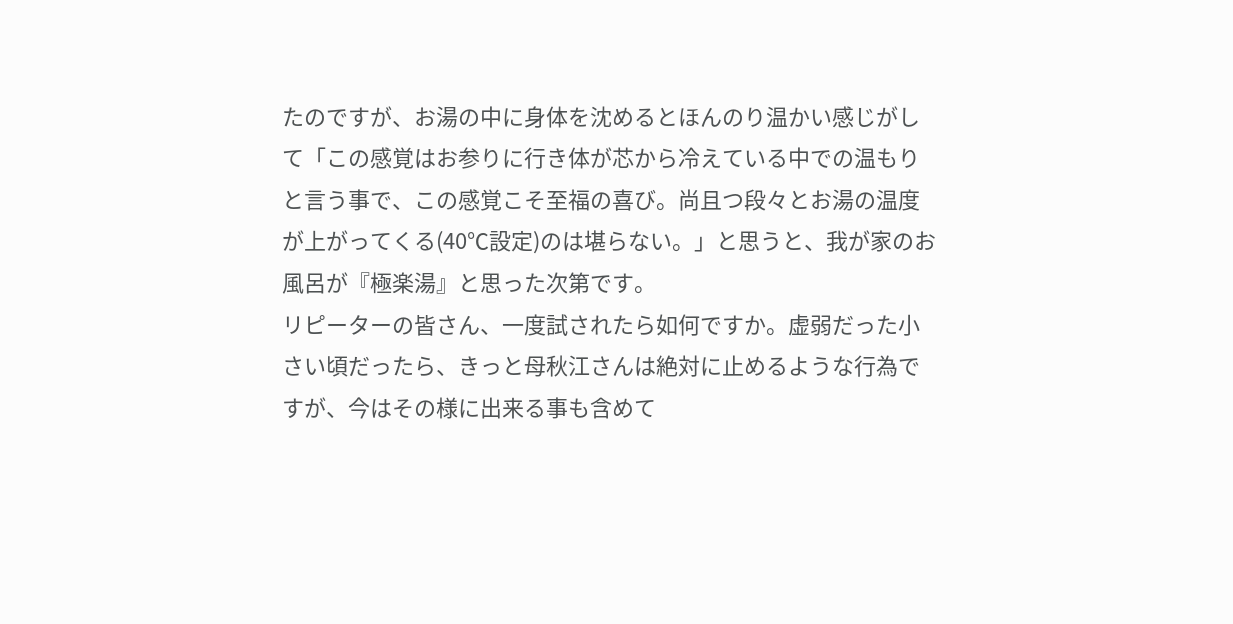たのですが、お湯の中に身体を沈めるとほんのり温かい感じがして「この感覚はお参りに行き体が芯から冷えている中での温もりと言う事で、この感覚こそ至福の喜び。尚且つ段々とお湯の温度が上がってくる(40℃設定)のは堪らない。」と思うと、我が家のお風呂が『極楽湯』と思った次第です。
リピーターの皆さん、一度試されたら如何ですか。虚弱だった小さい頃だったら、きっと母秋江さんは絶対に止めるような行為ですが、今はその様に出来る事も含めて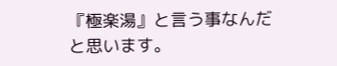『極楽湯』と言う事なんだと思います。